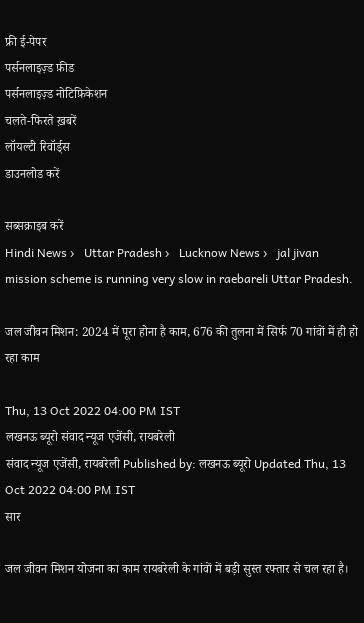फ्री ई-पेपर
पर्सनलाइज़्ड फ़ीड
पर्सनलाइज़्ड नोटिफ़िकेशन
चलते-फिरते ख़बरें
लॉयल्टी रिवॉर्ड्स
डाउनलोड करें

सब्सक्राइब करें
Hindi News ›   Uttar Pradesh ›   Lucknow News ›   jal jivan mission scheme is running very slow in raebareli Uttar Pradesh.

जल जीवन मिशन: 2024 में पूरा होना है काम, 676 की तुलना में सिर्फ 70 गांवों में ही हो रहा काम

Thu, 13 Oct 2022 04:00 PM IST
लखनऊ ब्यूरो संवाद न्यूज एजेंसी, रायबरेली
संवाद न्यूज एजेंसी, रायबरेली Published by: लखनऊ ब्यूरो Updated Thu, 13 Oct 2022 04:00 PM IST
सार

जल जीवन मिशन योजना का काम रायबरेली के गांवों में बड़ी सुस्त रफ्तार से चल रहा है।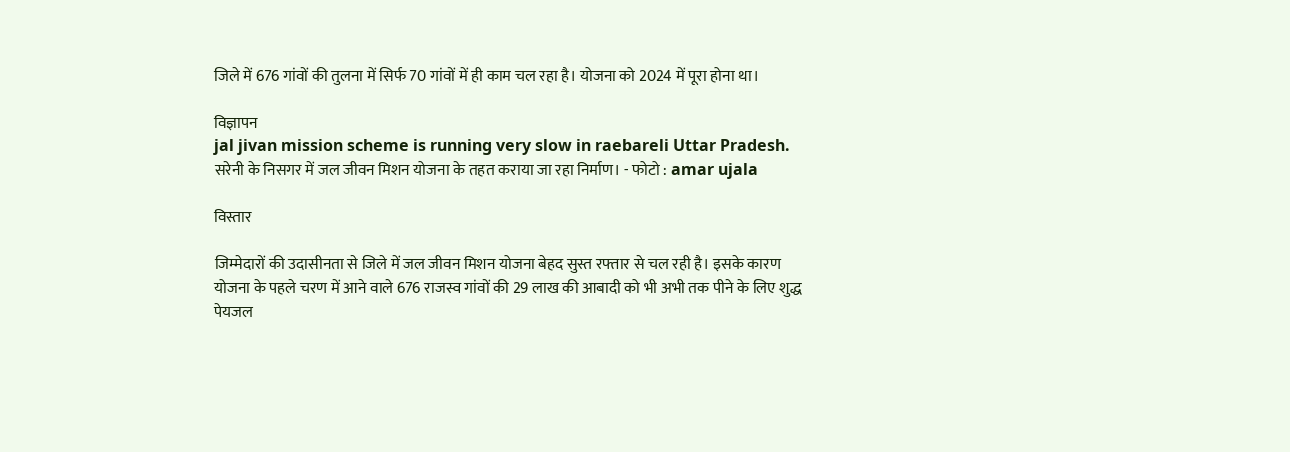जिले में 676 गांवों की तुलना में सिर्फ 70 गांवों में ही काम चल रहा है। योजना को 2024 में पूरा होना था।

विज्ञापन
jal jivan mission scheme is running very slow in raebareli Uttar Pradesh.
सरेनी के निसगर में जल जीवन मिशन योजना के तहत कराया जा रहा निर्माण। - फोटो : amar ujala

विस्तार

जिम्मेदारों की उदासीनता से जिले में जल जीवन मिशन योजना बेहद सुस्त रफ्तार से चल रही है। इसके कारण योजना के पहले चरण में आने वाले 676 राजस्व गांवों की 29 लाख की आबादी को भी अभी तक पीने के लिए शुद्ध पेयजल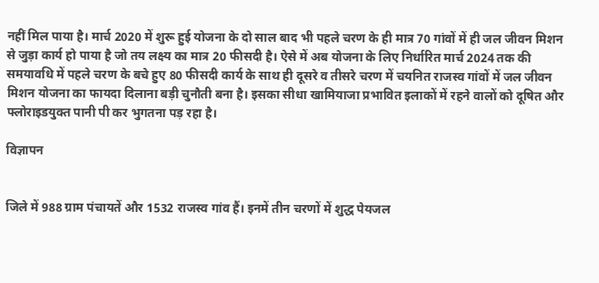नहीं मिल पाया है। मार्च 2020 में शुरू हुई योजना के दो साल बाद भी पहले चरण के ही मात्र 70 गांवों में ही जल जीवन मिशन से जुड़ा कार्य हो पाया है जो तय लक्ष्य का मात्र 20 फीसदी है। ऐसे में अब योजना के लिए निर्धारित मार्च 2024 तक की समयावधि में पहले चरण के बचे हुए 80 फीसदी कार्य के साथ ही दूसरे व तीसरे चरण में चयनित राजस्व गांवों में जल जीवन मिशन योजना का फायदा दिलाना बड़ी चुनौती बना है। इसका सीधा खामियाजा प्रभावित इलाकों में रहने वालों को दूषित और फ्लोराइडयुक्त पानी पी कर भुगतना पड़ रहा है।

विज्ञापन


जिले में 988 ग्राम पंचायतें और 1532 राजस्व गांव हैं। इनमें तीन चरणों में शुद्ध पेयजल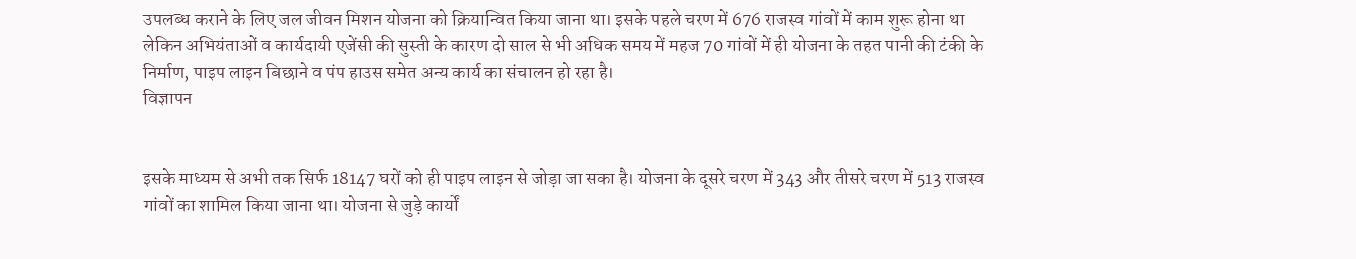उपलब्ध कराने के लिए जल जीवन मिशन योजना को क्रियान्वित किया जाना था। इसके पहले चरण में 676 राजस्व गांवों में काम शुरू होना था लेकिन अभियंताओं व कार्यदायी एजेंसी की सुस्ती के कारण दो साल से भी अधिक समय में महज 70 गांवों में ही योजना के तहत पानी की टंकी के निर्माण, पाइप लाइन बिछाने व पंप हाउस समेत अन्य कार्य का संचालन हो रहा है।
विज्ञापन


इसके माध्यम से अभी तक सिर्फ 18147 घरों को ही पाइप लाइन से जोड़ा जा सका है। योजना के दूसरे चरण में 343 और तीसरे चरण में 513 राजस्व गांवों का शामिल किया जाना था। योजना से जुड़े कार्यों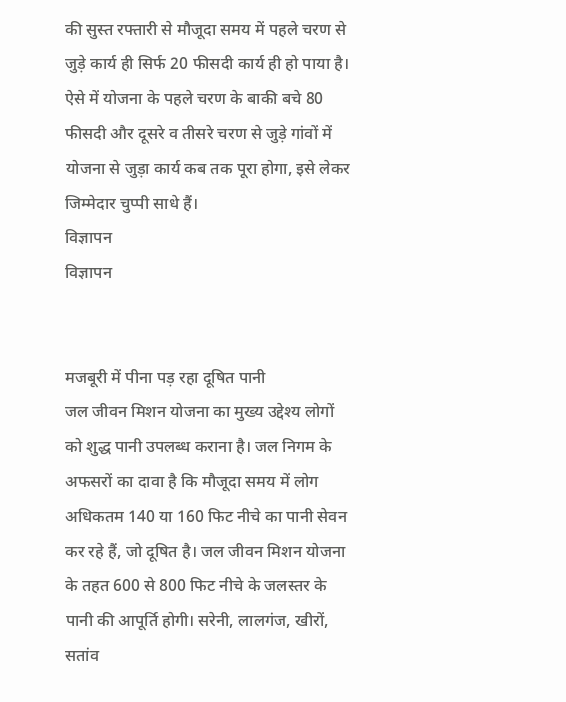की सुस्त रफ्तारी से मौजूदा समय में पहले चरण से जुड़े कार्य ही सिर्फ 20 फीसदी कार्य ही हो पाया है। ऐसे में योजना के पहले चरण के बाकी बचे 80 फीसदी और दूसरे व तीसरे चरण से जुड़े गांवों में योजना से जुड़ा कार्य कब तक पूरा होगा, इसे लेकर जिम्मेदार चुप्पी साधे हैं।
विज्ञापन
विज्ञापन


मजबूरी में पीना पड़ रहा दूषित पानी
जल जीवन मिशन योजना का मुख्य उद्देश्य लोगों को शुद्ध पानी उपलब्ध कराना है। जल निगम के अफसरों का दावा है कि मौजूदा समय में लोग अधिकतम 140 या 160 फिट नीचे का पानी सेवन कर रहे हैं, जो दूषित है। जल जीवन मिशन योजना के तहत 600 से 800 फिट नीचे के जलस्तर के पानी की आपूर्ति होगी। सरेनी, लालगंज, खीरों, सतांव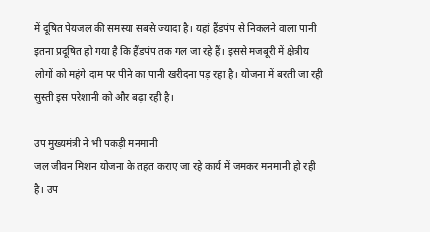में दूषित पेयजल की समस्या सबसे ज्यादा है। यहां हैंडपंप से निकलने वाला पानी इतना प्रदूषित हो गया है कि हैंडपंप तक गल जा रहे हैं। इससे मजबूरी में क्षेत्रीय लोगों को महंगे दाम पर पीने का पानी खरीदना पड़ रहा है। योजना में बरती जा रही सुस्ती इस परेशानी को और बढ़ा रही है।

उप मुख्यमंत्री ने भी पकड़ी मनमानी
जल जीवन मिशन योजना के तहत कराए जा रहे कार्य में जमकर मनमानी हो रही है। उप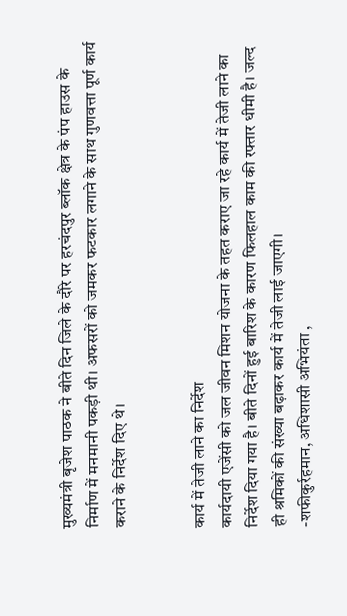मुख्यमंत्री बृजेश पाठक ने बीते दिन जिले के दौरे पर हरचंदपुर ब्लॉक क्षेत्र के पंप हाउस के निर्माण में मनमानी पकड़ी थी। अफसरों को जमकर फटकार लगाने के साथ गुणवत्ता पूर्ण कार्य कराने के निर्देश दिए थे।


कार्य में तेजी लाने का निर्देश
कार्यदायी एजेंसी को जल जीवन मिशन योजना के तहत कराए जा रहे कार्य में तेजी लाने का निर्देश दिया गया है। बीते दिनों हुई बारिश के कारण फिलहाल काम की रफ्तार धीमी है। जल्द ही श्रमिकों की संख्या बढ़ाकर कार्य में तेजी लाई जाएगी।
-शफीकुर्रहमान, अधिशासी अभियंता ,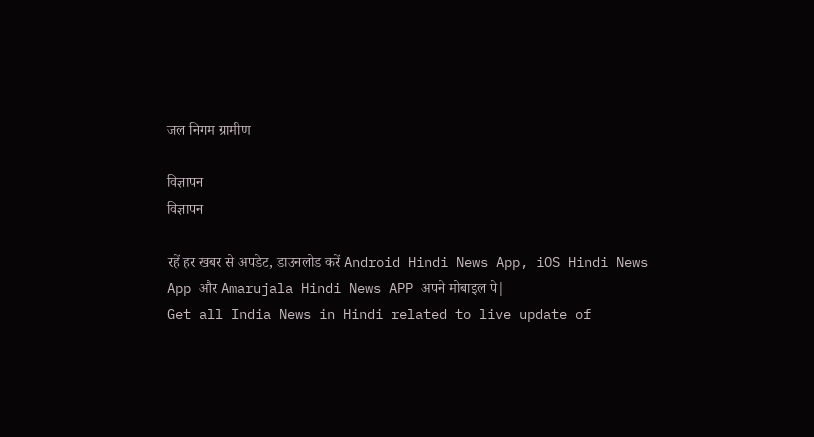जल निगम ग्रामीण

विज्ञापन
विज्ञापन

रहें हर खबर से अपडेट, डाउनलोड करें Android Hindi News App, iOS Hindi News App और Amarujala Hindi News APP अपने मोबाइल पे|
Get all India News in Hindi related to live update of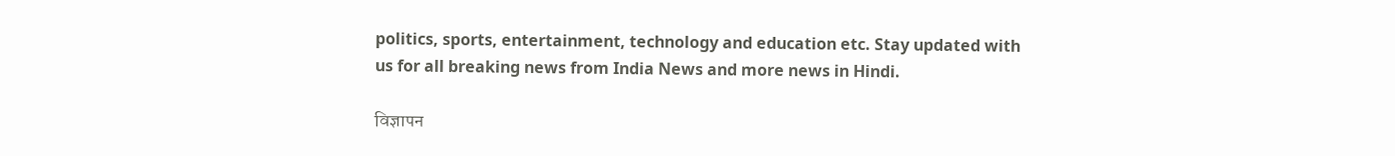politics, sports, entertainment, technology and education etc. Stay updated with us for all breaking news from India News and more news in Hindi.

विज्ञापन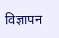विज्ञापन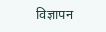विज्ञापन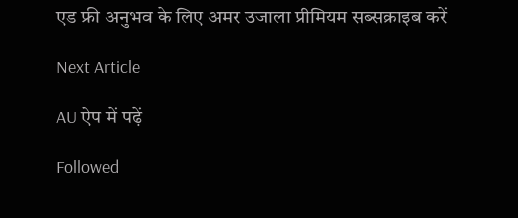एड फ्री अनुभव के लिए अमर उजाला प्रीमियम सब्सक्राइब करें

Next Article

AU ऐप में पढ़ें

Followed